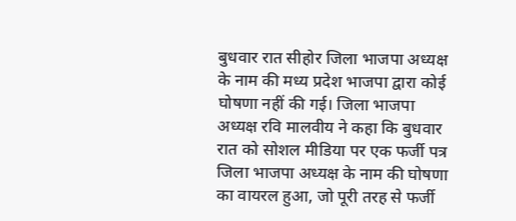बुधवार रात सीहोर जिला भाजपा अध्यक्ष के नाम की मध्य प्रदेश भाजपा द्वारा कोई घोषणा नहीं की गई। जिला भाजपा अध्यक्ष रवि मालवीय ने कहा कि बुधवार रात को सोशल मीडिया पर एक फर्जी पत्र जिला भाजपा अध्यक्ष के नाम की घोषणा का वायरल हुआ, जो पूरी तरह से फर्जी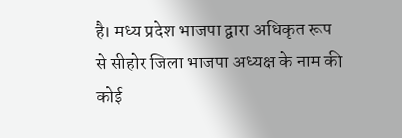है। मध्य प्रदेश भाजपा द्वारा अधिकृत रूप से सीहोर जिला भाजपा अध्यक्ष के नाम की कोई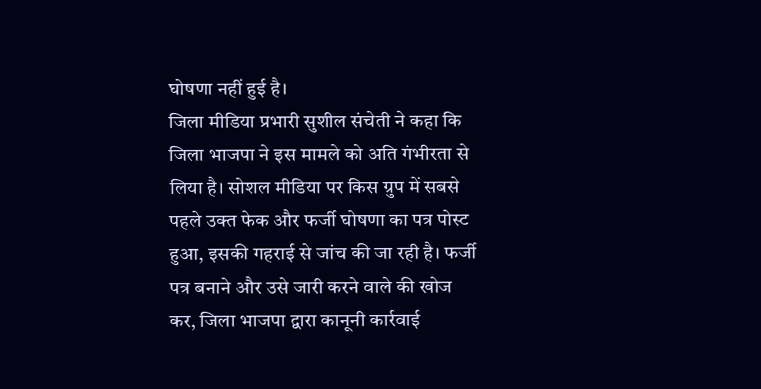घोषणा नहीं हुई है।
जिला मीडिया प्रभारी सुशील संचेती ने कहा कि जिला भाजपा ने इस मामले को अति गंभीरता से लिया है। सोशल मीडिया पर किस ग्रुप में सबसे पहले उक्त फेक और फर्जी घोषणा का पत्र पोस्ट हुआ, इसकी गहराई से जांच की जा रही है। फर्जी पत्र बनाने और उसे जारी करने वाले की खोज कर, जिला भाजपा द्वारा कानूनी कार्रवाई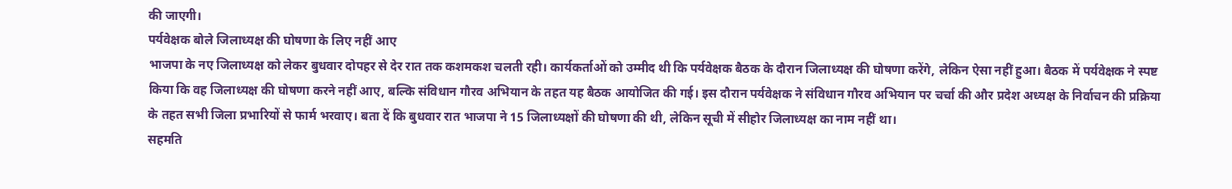की जाएगी।
पर्यवेक्षक बोले जिलाध्यक्ष की घोषणा के लिए नहीं आए
भाजपा के नए जिलाध्यक्ष को लेकर बुधवार दोपहर से देर रात तक कशमकश चलती रही। कार्यकर्ताओं को उम्मीद थी कि पर्यवेक्षक बैठक के दौरान जिलाध्यक्ष की घोषणा करेंगे, लेकिन ऐसा नहीं हुआ। बैठक में पर्यवेक्षक ने स्पष्ट किया कि वह जिलाध्यक्ष की घोषणा करने नहीं आए, बल्कि संविधान गौरव अभियान के तहत यह बैठक आयोजित की गई। इस दौरान पर्यवेक्षक ने संविधान गौरव अभियान पर चर्चा की और प्रदेश अध्यक्ष के निर्वाचन की प्रक्रिया के तहत सभी जिला प्रभारियों से फार्म भरवाए। बता दें कि बुधवार रात भाजपा ने 15 जिलाध्यक्षों की घोषणा की थी, लेकिन सूची में सीहोर जिलाध्यक्ष का नाम नहीं था।
सहमति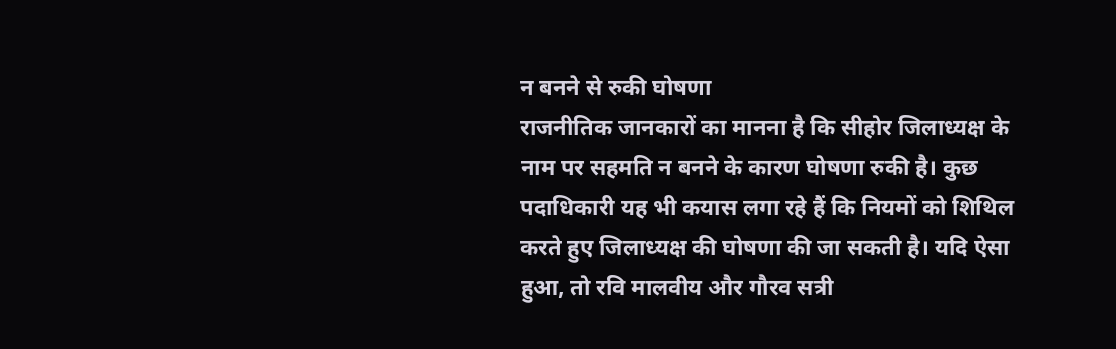न बनने से रुकी घोषणा
राजनीतिक जानकारों का मानना है कि सीहोर जिलाध्यक्ष के नाम पर सहमति न बनने के कारण घोषणा रुकी है। कुछ पदाधिकारी यह भी कयास लगा रहे हैं कि नियमों को शिथिल करते हुए जिलाध्यक्ष की घोषणा की जा सकती है। यदि ऐसा हुआ, तो रवि मालवीय और गौरव सत्री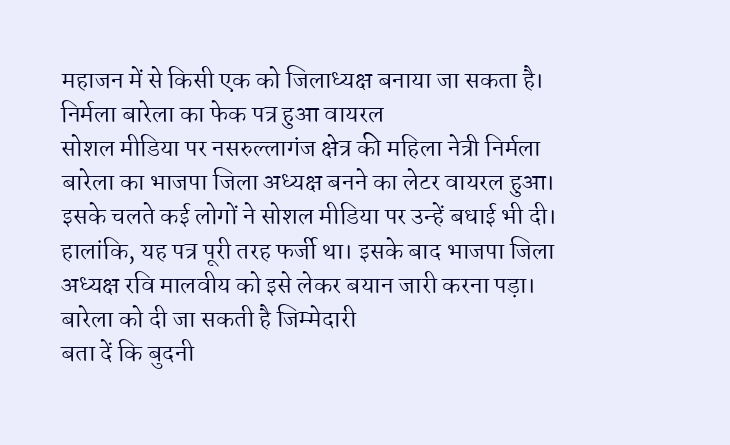महाजन में से किसी एक को जिलाध्यक्ष बनाया जा सकता है।
निर्मला बारेला का फेक पत्र हुआ वायरल
सोशल मीडिया पर नसरुल्लागंज क्षेत्र की महिला नेत्री निर्मला बारेला का भाजपा जिला अध्यक्ष बनने का लेटर वायरल हुआ। इसके चलते कई लोगों ने सोशल मीडिया पर उन्हें बधाई भी दी। हालांकि, यह पत्र पूरी तरह फर्जी था। इसके बाद भाजपा जिला अध्यक्ष रवि मालवीय को इसे लेकर बयान जारी करना पड़ा।
बारेला को दी जा सकती है जिम्मेदारी
बता दें कि बुदनी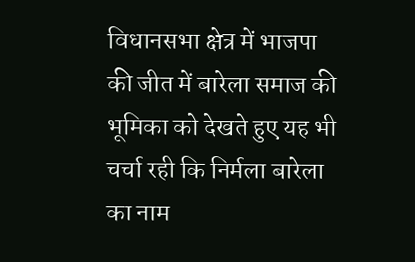विधानसभा क्षेत्र में भाजपा की जीत में बारेला समाज की भूमिका को देखते हुए यह भी चर्चा रही कि निर्मला बारेला का नाम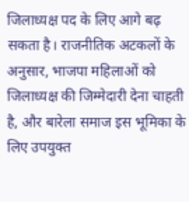जिलाध्यक्ष पद के लिए आगे बढ़ सकता है। राजनीतिक अटकलों के अनुसार, भाजपा महिलाओं को जिलाध्यक्ष की जिम्मेदारी देना चाहती है, और बारेला समाज इस भूमिका के लिए उपयुक्त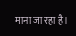माना जा रहा है।